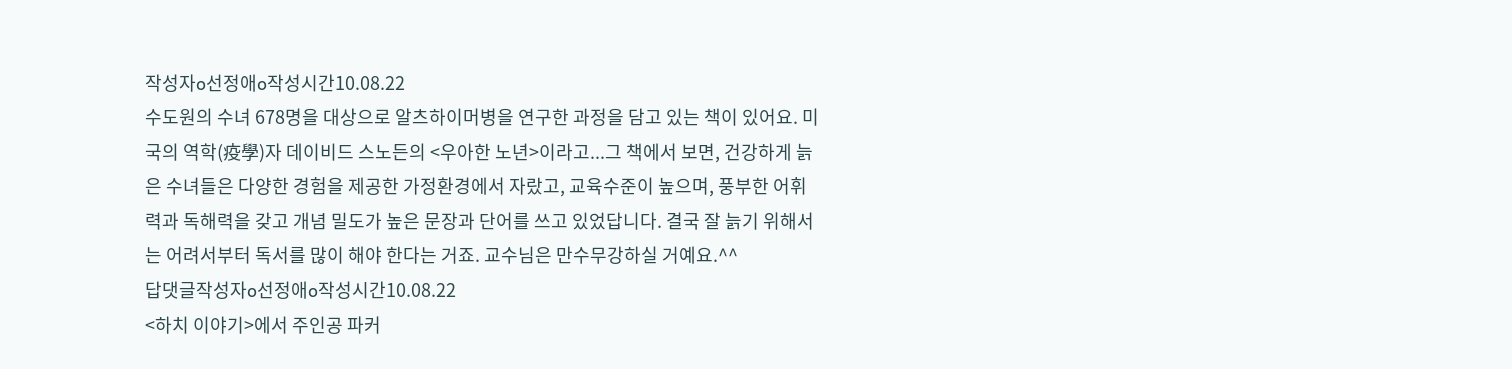작성자o선정애o작성시간10.08.22
수도원의 수녀 678명을 대상으로 알츠하이머병을 연구한 과정을 담고 있는 책이 있어요. 미국의 역학(疫學)자 데이비드 스노든의 <우아한 노년>이라고...그 책에서 보면, 건강하게 늙은 수녀들은 다양한 경험을 제공한 가정환경에서 자랐고, 교육수준이 높으며, 풍부한 어휘력과 독해력을 갖고 개념 밀도가 높은 문장과 단어를 쓰고 있었답니다. 결국 잘 늙기 위해서는 어려서부터 독서를 많이 해야 한다는 거죠. 교수님은 만수무강하실 거예요.^^
답댓글작성자o선정애o작성시간10.08.22
<하치 이야기>에서 주인공 파커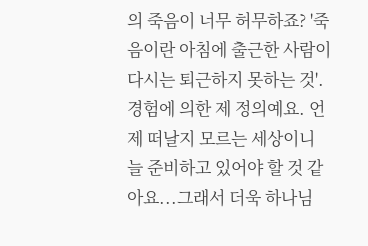의 죽음이 너무 허무하죠? '죽음이란 아침에 출근한 사람이 다시는 퇴근하지 못하는 것'. 경험에 의한 제 정의예요. 언제 떠날지 모르는 세상이니 늘 준비하고 있어야 할 것 같아요...그래서 더욱 하나님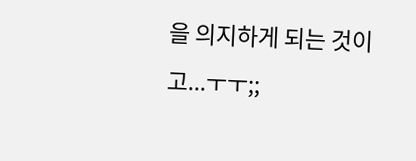을 의지하게 되는 것이고...ㅜㅜ;;